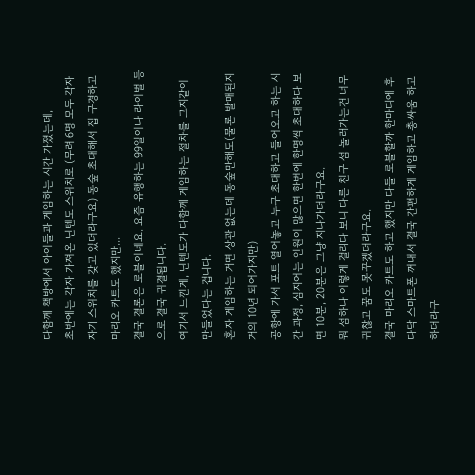다함께 책방에서 아이들과 게임하는 시간 가졌는데,
초반에는 각자 가져온 닌텐도 스위치로 (무려 6명 모두 각자 자기 스위치를 갖고 있더라구요) 동숲 초대해서 집 구경하고 마리오 카트도 했지만...
결국 결론은 로블이네요. 요즘 유행하는 99일이나 라이벌 등으로 결국 귀결됩니다.
여기서 느낀게, 닌텐도가 다함께 게임하는 절차를 그지같이 만들었다는 겁니다.
혼자 게임하는 거면 상관 없는데 동숲만해도(물론 발매된지 거의 10년 되어가지만)
공항에 가서 포트 열어놓고 누구 초대하고 들어오고 하는 시간 과정, 심지어는 인원이 많으면 한번에 한명씩 초대하다 보면 10분, 20분은 그냥 지나가더라구요.
뭐 섬하나 이렇게 걸리다 보니 다른 친구 섬 놀러가는건 너무 귀찮고 꿈도 못꾸겠더라구요.
결국 마리오 카트도 하고 했지만 다들 로블할까 한마디에 후다닥 스마트폰 꺼내서 결국 간편하게 게임하고 총싸움 하고 하더라구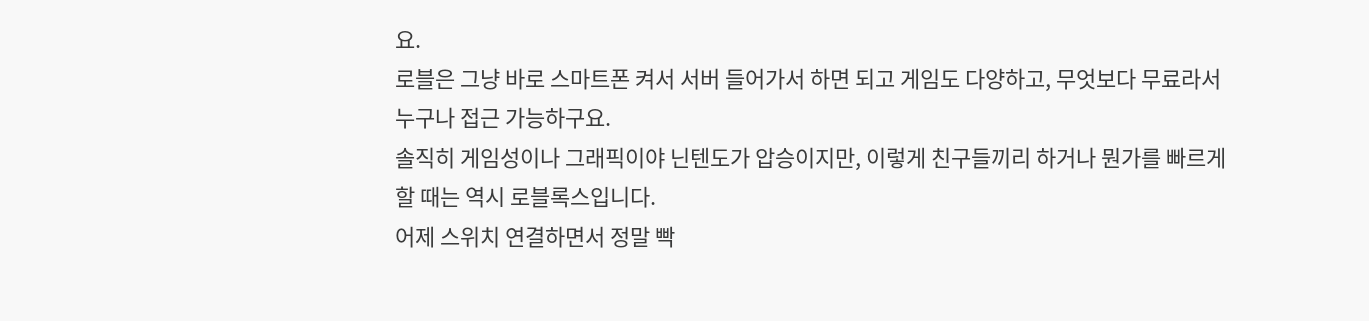요.
로블은 그냥 바로 스마트폰 켜서 서버 들어가서 하면 되고 게임도 다양하고, 무엇보다 무료라서 누구나 접근 가능하구요.
솔직히 게임성이나 그래픽이야 닌텐도가 압승이지만, 이렇게 친구들끼리 하거나 뭔가를 빠르게 할 때는 역시 로블록스입니다.
어제 스위치 연결하면서 정말 빡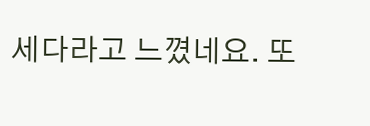세다라고 느꼈네요. 또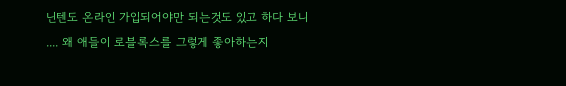닌텐도 온라인 가입되어야만 되는것도 있고 하다 보니 .... 왜 애들이 로블록스를 그렇게 좋아하는지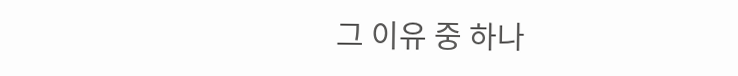그 이유 중 하나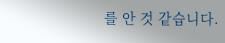를 안 것 같습니다.